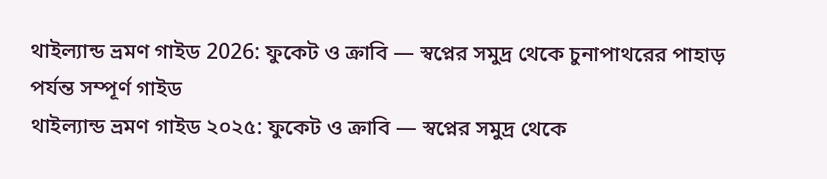থাইল্যান্ড ভ্রমণ গাইড 2026: ফুকেট ও ক্রাবি — স্বপ্নের সমুদ্র থেকে চুনাপাথরের পাহাড় পর্যন্ত সম্পূর্ণ গাইড
থাইল্যান্ড ভ্রমণ গাইড ২০২৫: ফুকেট ও ক্রাবি — স্বপ্নের সমুদ্র থেকে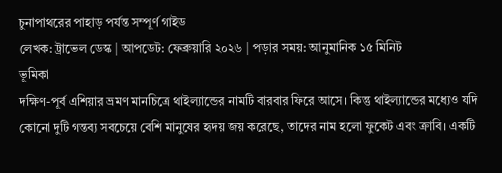চুনাপাথরের পাহাড় পর্যন্ত সম্পূর্ণ গাইড
লেখক: ট্রাভেল ডেস্ক | আপডেট: ফেব্রুয়ারি ২০২৬ | পড়ার সময়: আনুমানিক ১৫ মিনিট
ভূমিকা
দক্ষিণ-পূর্ব এশিয়ার ভ্রমণ মানচিত্রে থাইল্যান্ডের নামটি বারবার ফিরে আসে। কিন্তু থাইল্যান্ডের মধ্যেও যদি কোনো দুটি গন্তব্য সবচেয়ে বেশি মানুষের হৃদয় জয় করেছে, তাদের নাম হলো ফুকেট এবং ক্রাবি। একটি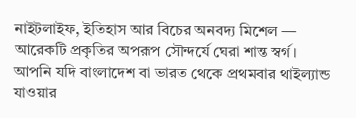নাইটলাইফ, ইতিহাস আর বিচের অনবদ্য মিশেল — আরেকটি প্রকৃতির অপরূপ সৌন্দর্যে ঘেরা শান্ত স্বর্গ।
আপনি যদি বাংলাদেশ বা ভারত থেকে প্রথমবার থাইল্যান্ড যাওয়ার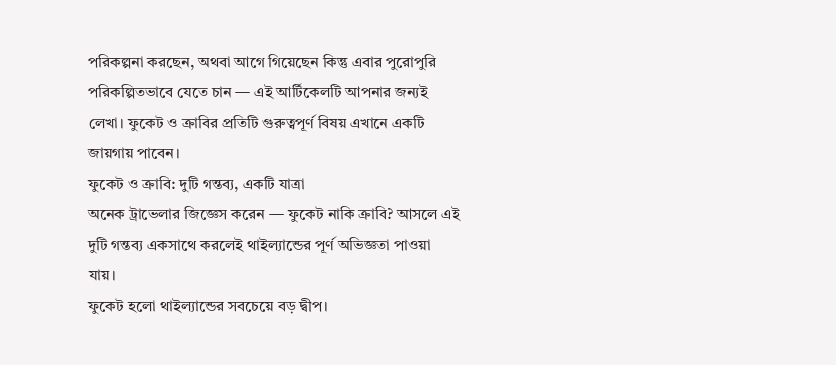পরিকল্পনা করছেন, অথবা আগে গিয়েছেন কিন্তু এবার পুরোপুরি পরিকল্পিতভাবে যেতে চান — এই আর্টিকেলটি আপনার জন্যই লেখা। ফুকেট ও ক্রাবির প্রতিটি গুরুত্বপূর্ণ বিষয় এখানে একটি জায়গায় পাবেন।
ফুকেট ও ক্রাবি: দুটি গন্তব্য, একটি যাত্রা
অনেক ট্রাভেলার জিজ্ঞেস করেন — ফুকেট নাকি ক্রাবি? আসলে এই দুটি গন্তব্য একসাথে করলেই থাইল্যান্ডের পূর্ণ অভিজ্ঞতা পাওয়া যায়।
ফুকেট হলো থাইল্যান্ডের সবচেয়ে বড় দ্বীপ।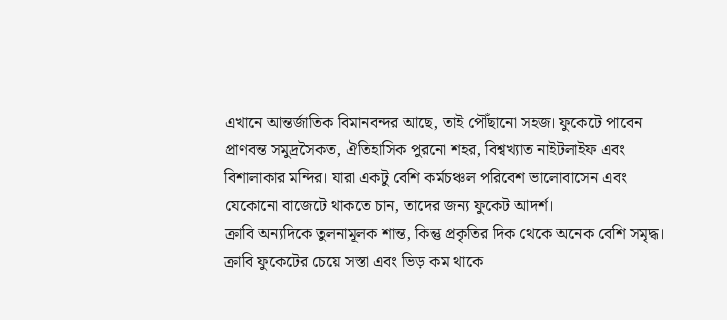এখানে আন্তর্জাতিক বিমানবন্দর আছে, তাই পৌঁছানো সহজ। ফুকেটে পাবেন প্রাণবন্ত সমুদ্রসৈকত, ঐতিহাসিক পুরনো শহর, বিশ্বখ্যাত নাইটলাইফ এবং বিশালাকার মন্দির। যারা একটু বেশি কর্মচঞ্চল পরিবেশ ভালোবাসেন এবং যেকোনো বাজেটে থাকতে চান, তাদের জন্য ফুকেট আদর্শ।
ক্রাবি অন্যদিকে তুলনামূলক শান্ত, কিন্তু প্রকৃতির দিক থেকে অনেক বেশি সমৃদ্ধ। ক্রাবি ফুকেটের চেয়ে সস্তা এবং ভিড় কম থাকে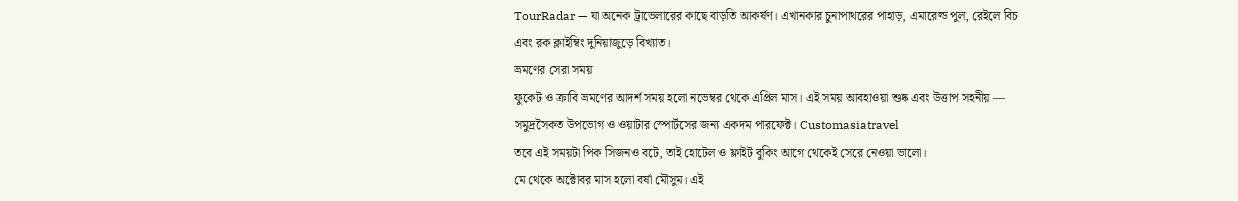TourRadar — যা অনেক ট্রাভেলারের কাছে বাড়তি আকর্ষণ। এখানকার চুনাপাথরের পাহাড়, এমারেল্ড পুল, রেইলে বিচ এবং রক ক্লাইম্বিং দুনিয়াজুড়ে বিখ্যাত।
ভ্রমণের সেরা সময়
ফুকেট ও ক্রাবি ভ্রমণের আদর্শ সময় হলো নভেম্বর থেকে এপ্রিল মাস। এই সময় আবহাওয়া শুষ্ক এবং উত্তাপ সহনীয় — সমুদ্রসৈকত উপভোগ ও ওয়াটার স্পোর্টসের জন্য একদম পারফেক্ট। Customasiatravel
তবে এই সময়টা পিক সিজনও বটে, তাই হোটেল ও ফ্লাইট বুকিং আগে থেকেই সেরে নেওয়া ভালো।
মে থেকে অক্টোবর মাস হলো বর্ষা মৌসুম। এই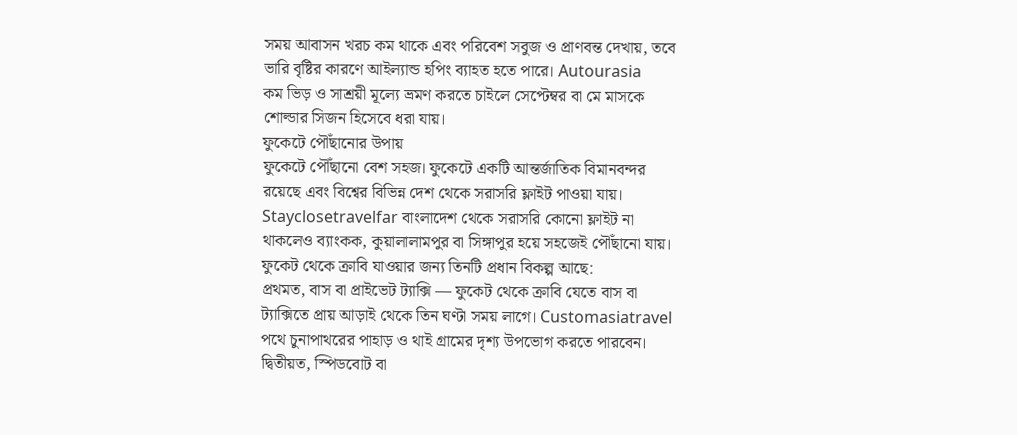সময় আবাসন খরচ কম থাকে এবং পরিবেশ সবুজ ও প্রাণবন্ত দেখায়, তবে ভারি বৃষ্টির কারণে আইল্যান্ড হপিং ব্যাহত হতে পারে। Autourasia
কম ভিড় ও সাশ্রয়ী মূল্যে ভ্রমণ করতে চাইলে সেপ্টেম্বর বা মে মাসকে শোল্ডার সিজন হিসেবে ধরা যায়।
ফুকেটে পৌঁছানোর উপায়
ফুকেটে পৌঁছানো বেশ সহজ। ফুকেটে একটি আন্তর্জাতিক বিমানবন্দর রয়েছে এবং বিশ্বের বিভিন্ন দেশ থেকে সরাসরি ফ্লাইট পাওয়া যায়। Stayclosetravelfar বাংলাদেশ থেকে সরাসরি কোনো ফ্লাইট না থাকলেও ব্যাংকক, কুয়ালালামপুর বা সিঙ্গাপুর হয়ে সহজেই পৌঁছানো যায়।
ফুকেট থেকে ক্রাবি যাওয়ার জন্য তিনটি প্রধান বিকল্প আছে:
প্রথমত, বাস বা প্রাইভেট ট্যাক্সি — ফুকেট থেকে ক্রাবি যেতে বাস বা ট্যাক্সিতে প্রায় আড়াই থেকে তিন ঘণ্টা সময় লাগে। Customasiatravel পথে চুনাপাথরের পাহাড় ও থাই গ্রামের দৃশ্য উপভোগ করতে পারবেন।
দ্বিতীয়ত, স্পিডবোট বা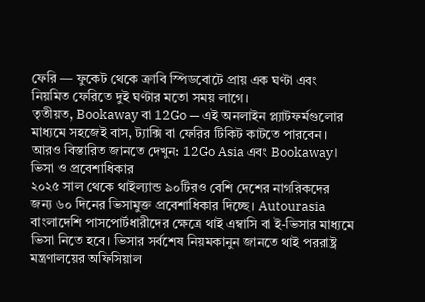ফেরি — ফুকেট থেকে ক্রাবি স্পিডবোটে প্রায় এক ঘণ্টা এবং নিয়মিত ফেরিতে দুই ঘণ্টার মতো সময় লাগে।
তৃতীয়ত, Bookaway বা 12Go — এই অনলাইন প্ল্যাটফর্মগুলোর মাধ্যমে সহজেই বাস, ট্যাক্সি বা ফেরির টিকিট কাটতে পারবেন। আরও বিস্তারিত জানতে দেখুন: 12Go Asia এবং Bookaway।
ভিসা ও প্রবেশাধিকার
২০২৫ সাল থেকে থাইল্যান্ড ৯০টিরও বেশি দেশের নাগরিকদের জন্য ৬০ দিনের ভিসামুক্ত প্রবেশাধিকার দিচ্ছে। Autourasia বাংলাদেশি পাসপোর্টধারীদের ক্ষেত্রে থাই এম্বাসি বা ই-ভিসার মাধ্যমে ভিসা নিতে হবে। ভিসার সর্বশেষ নিয়মকানুন জানতে থাই পররাষ্ট্র মন্ত্রণালয়ের অফিসিয়াল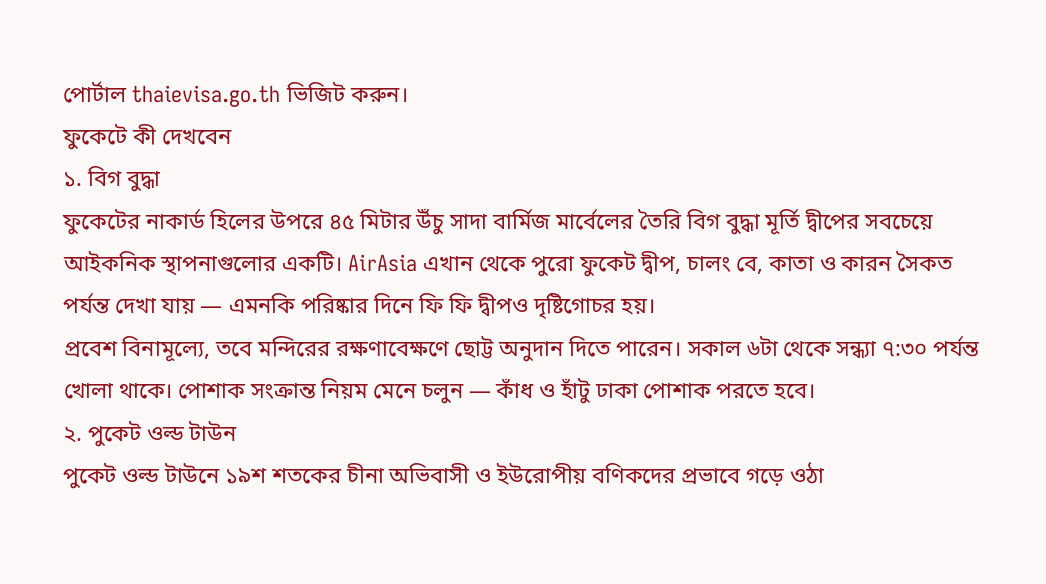পোর্টাল thaievisa.go.th ভিজিট করুন।
ফুকেটে কী দেখবেন
১. বিগ বুদ্ধা
ফুকেটের নাকার্ড হিলের উপরে ৪৫ মিটার উঁচু সাদা বার্মিজ মার্বেলের তৈরি বিগ বুদ্ধা মূর্তি দ্বীপের সবচেয়ে আইকনিক স্থাপনাগুলোর একটি। AirAsia এখান থেকে পুরো ফুকেট দ্বীপ, চালং বে, কাতা ও কারন সৈকত পর্যন্ত দেখা যায় — এমনকি পরিষ্কার দিনে ফি ফি দ্বীপও দৃষ্টিগোচর হয়।
প্রবেশ বিনামূল্যে, তবে মন্দিরের রক্ষণাবেক্ষণে ছোট্ট অনুদান দিতে পারেন। সকাল ৬টা থেকে সন্ধ্যা ৭:৩০ পর্যন্ত খোলা থাকে। পোশাক সংক্রান্ত নিয়ম মেনে চলুন — কাঁধ ও হাঁটু ঢাকা পোশাক পরতে হবে।
২. পুকেট ওল্ড টাউন
পুকেট ওল্ড টাউনে ১৯শ শতকের চীনা অভিবাসী ও ইউরোপীয় বণিকদের প্রভাবে গড়ে ওঠা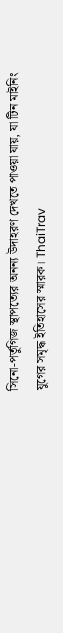সিনো-পর্তুগিজ স্থাপত্যের অনন্য উদাহরণ দেখতে পাওয়া যায়, যা টিন মাইনিং যুগের সমৃদ্ধ ইতিহাসের স্মারক। ThaiTrav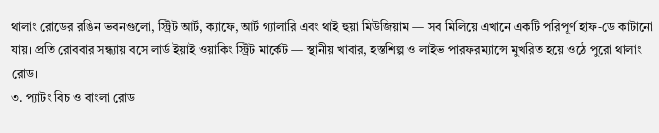থালাং রোডের রঙিন ভবনগুলো, স্ট্রিট আর্ট, ক্যাফে, আর্ট গ্যালারি এবং থাই হুয়া মিউজিয়াম — সব মিলিয়ে এখানে একটি পরিপূর্ণ হাফ-ডে কাটানো যায়। প্রতি রোববার সন্ধ্যায় বসে লার্ড ইয়াই ওয়াকিং স্ট্রিট মার্কেট — স্থানীয় খাবার, হস্তশিল্প ও লাইভ পারফরম্যান্সে মুখরিত হয়ে ওঠে পুরো থালাং রোড।
৩. প্যাটং বিচ ও বাংলা রোড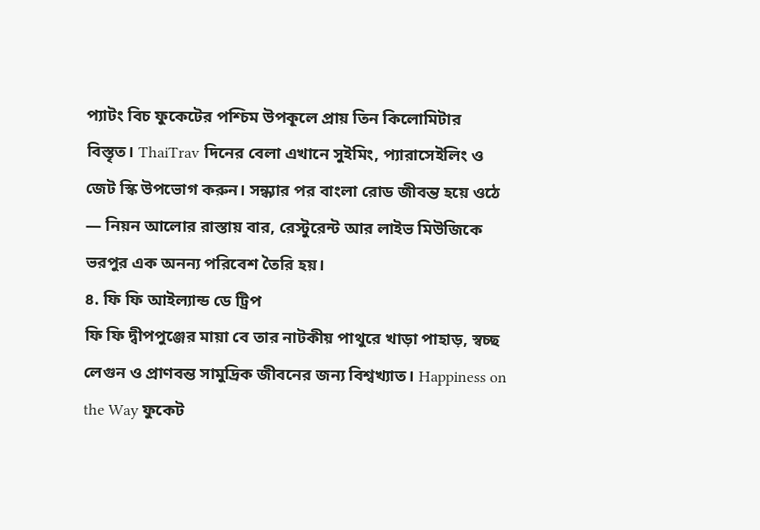প্যাটং বিচ ফুকেটের পশ্চিম উপকূলে প্রায় তিন কিলোমিটার বিস্তৃত। ThaiTrav দিনের বেলা এখানে সুইমিং, প্যারাসেইলিং ও জেট স্কি উপভোগ করুন। সন্ধ্যার পর বাংলা রোড জীবন্ত হয়ে ওঠে — নিয়ন আলোর রাস্তায় বার, রেস্টুরেন্ট আর লাইভ মিউজিকে ভরপুর এক অনন্য পরিবেশ তৈরি হয়।
৪. ফি ফি আইল্যান্ড ডে ট্রিপ
ফি ফি দ্বীপপুঞ্জের মায়া বে তার নাটকীয় পাথুরে খাড়া পাহাড়, স্বচ্ছ লেগুন ও প্রাণবন্ত সামুদ্রিক জীবনের জন্য বিশ্বখ্যাত। Happiness on the Way ফুকেট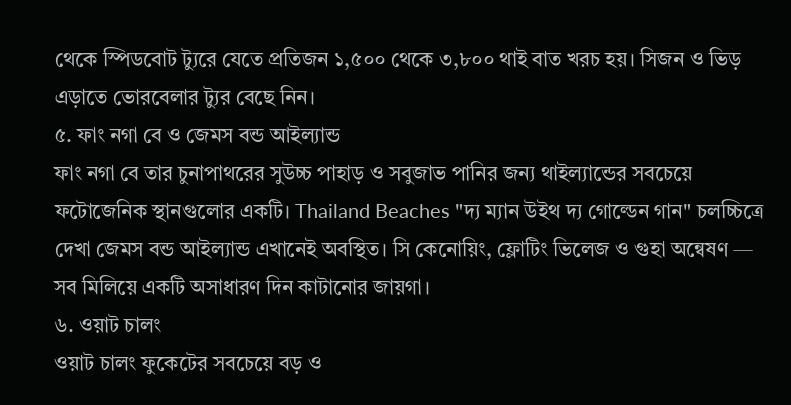থেকে স্পিডবোট ট্যুরে যেতে প্রতিজন ১,৫০০ থেকে ৩,৮০০ থাই বাত খরচ হয়। সিজন ও ভিড় এড়াতে ভোরবেলার ট্যুর বেছে নিন।
৫. ফাং নগা বে ও জেমস বন্ড আইল্যান্ড
ফাং নগা বে তার চুনাপাথরের সুউচ্চ পাহাড় ও সবুজাভ পানির জন্য থাইল্যান্ডের সবচেয়ে ফটোজেনিক স্থানগুলোর একটি। Thailand Beaches "দ্য ম্যান উইথ দ্য গোল্ডেন গান" চলচ্চিত্রে দেখা জেমস বন্ড আইল্যান্ড এখানেই অবস্থিত। সি কেনোয়িং, ফ্লোটিং ভিলেজ ও গুহা অন্বেষণ — সব মিলিয়ে একটি অসাধারণ দিন কাটানোর জায়গা।
৬. ওয়াট চালং
ওয়াট চালং ফুকেটের সবচেয়ে বড় ও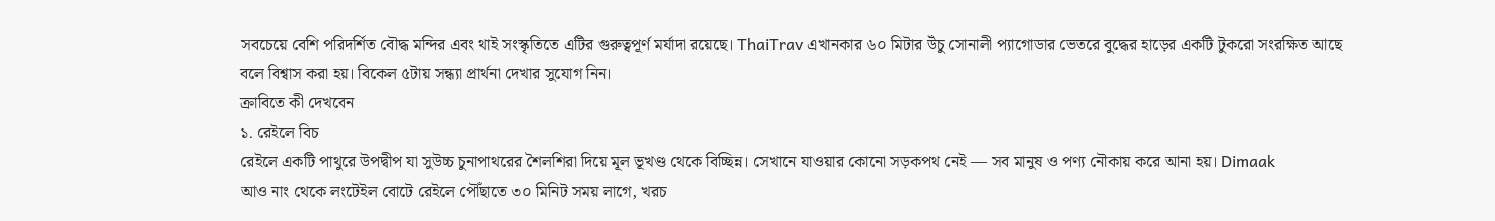সবচেয়ে বেশি পরিদর্শিত বৌদ্ধ মন্দির এবং থাই সংস্কৃতিতে এটির গুরুত্বপূর্ণ মর্যাদা রয়েছে। ThaiTrav এখানকার ৬০ মিটার উঁচু সোনালী প্যাগোডার ভেতরে বুদ্ধের হাড়ের একটি টুকরো সংরক্ষিত আছে বলে বিশ্বাস করা হয়। বিকেল ৫টায় সন্ধ্যা প্রার্থনা দেখার সুযোগ নিন।
ক্রাবিতে কী দেখবেন
১. রেইলে বিচ
রেইলে একটি পাথুরে উপদ্বীপ যা সুউচ্চ চুনাপাথরের শৈলশিরা দিয়ে মূল ভূখণ্ড থেকে বিচ্ছিন্ন। সেখানে যাওয়ার কোনো সড়কপথ নেই — সব মানুষ ও পণ্য নৌকায় করে আনা হয়। Dimaak
আও নাং থেকে লংটেইল বোটে রেইলে পৌঁছাতে ৩০ মিনিট সময় লাগে, খরচ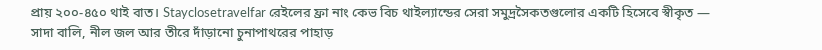প্রায় ২০০-৪৫০ থাই বাত। Stayclosetravelfar রেইলের ফ্রা নাং কেভ বিচ থাইল্যান্ডের সেরা সমুদ্রসৈকতগুলোর একটি হিসেবে স্বীকৃত — সাদা বালি, নীল জল আর তীরে দাঁড়ানো চুনাপাথরের পাহাড়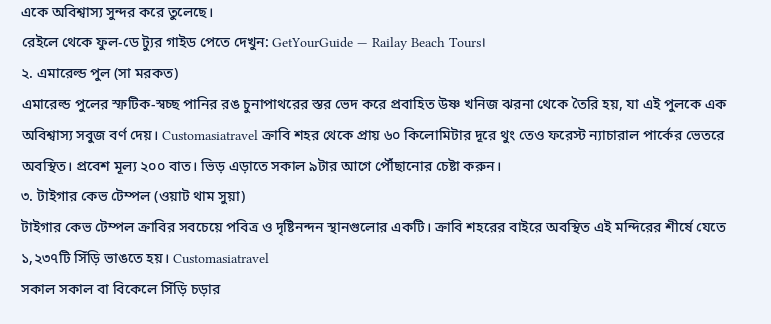একে অবিশ্বাস্য সুন্দর করে তুলেছে।
রেইলে থেকে ফুল-ডে ট্যুর গাইড পেতে দেখুন: GetYourGuide — Railay Beach Tours।
২. এমারেল্ড পুল (সা মরকত)
এমারেল্ড পুলের স্ফটিক-স্বচ্ছ পানির রঙ চুনাপাথরের স্তর ভেদ করে প্রবাহিত উষ্ণ খনিজ ঝরনা থেকে তৈরি হয়, যা এই পুলকে এক অবিশ্বাস্য সবুজ বর্ণ দেয়। Customasiatravel ক্রাবি শহর থেকে প্রায় ৬০ কিলোমিটার দূরে থুং তেও ফরেস্ট ন্যাচারাল পার্কের ভেতরে অবস্থিত। প্রবেশ মূল্য ২০০ বাত। ভিড় এড়াতে সকাল ৯টার আগে পৌঁছানোর চেষ্টা করুন।
৩. টাইগার কেভ টেম্পল (ওয়াট থাম সুয়া)
টাইগার কেভ টেম্পল ক্রাবির সবচেয়ে পবিত্র ও দৃষ্টিনন্দন স্থানগুলোর একটি। ক্রাবি শহরের বাইরে অবস্থিত এই মন্দিরের শীর্ষে যেতে ১,২৩৭টি সিঁড়ি ভাঙতে হয়। Customasiatravel
সকাল সকাল বা বিকেলে সিঁড়ি চড়ার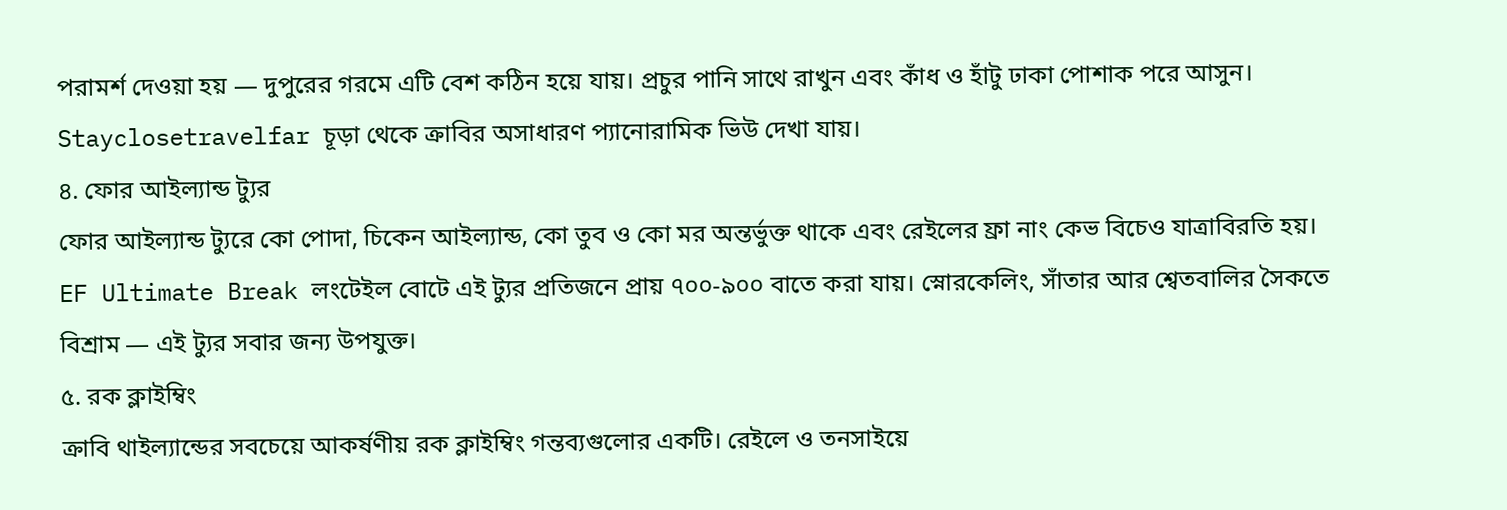পরামর্শ দেওয়া হয় — দুপুরের গরমে এটি বেশ কঠিন হয়ে যায়। প্রচুর পানি সাথে রাখুন এবং কাঁধ ও হাঁটু ঢাকা পোশাক পরে আসুন। Stayclosetravelfar চূড়া থেকে ক্রাবির অসাধারণ প্যানোরামিক ভিউ দেখা যায়।
৪. ফোর আইল্যান্ড ট্যুর
ফোর আইল্যান্ড ট্যুরে কো পোদা, চিকেন আইল্যান্ড, কো তুব ও কো মর অন্তর্ভুক্ত থাকে এবং রেইলের ফ্রা নাং কেভ বিচেও যাত্রাবিরতি হয়। EF Ultimate Break লংটেইল বোটে এই ট্যুর প্রতিজনে প্রায় ৭০০-৯০০ বাতে করা যায়। স্নোরকেলিং, সাঁতার আর শ্বেতবালির সৈকতে বিশ্রাম — এই ট্যুর সবার জন্য উপযুক্ত।
৫. রক ক্লাইম্বিং
ক্রাবি থাইল্যান্ডের সবচেয়ে আকর্ষণীয় রক ক্লাইম্বিং গন্তব্যগুলোর একটি। রেইলে ও তনসাইয়ে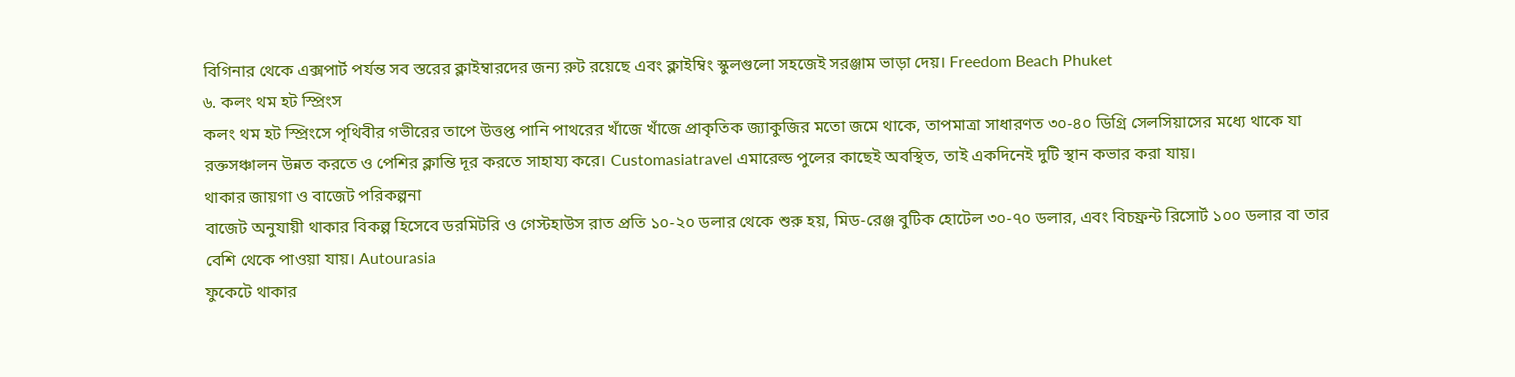বিগিনার থেকে এক্সপার্ট পর্যন্ত সব স্তরের ক্লাইম্বারদের জন্য রুট রয়েছে এবং ক্লাইম্বিং স্কুলগুলো সহজেই সরঞ্জাম ভাড়া দেয়। Freedom Beach Phuket
৬. কলং থম হট স্প্রিংস
কলং থম হট স্প্রিংসে পৃথিবীর গভীরের তাপে উত্তপ্ত পানি পাথরের খাঁজে খাঁজে প্রাকৃতিক জ্যাকুজির মতো জমে থাকে, তাপমাত্রা সাধারণত ৩০-৪০ ডিগ্রি সেলসিয়াসের মধ্যে থাকে যা রক্তসঞ্চালন উন্নত করতে ও পেশির ক্লান্তি দূর করতে সাহায্য করে। Customasiatravel এমারেল্ড পুলের কাছেই অবস্থিত, তাই একদিনেই দুটি স্থান কভার করা যায়।
থাকার জায়গা ও বাজেট পরিকল্পনা
বাজেট অনুযায়ী থাকার বিকল্প হিসেবে ডরমিটরি ও গেস্টহাউস রাত প্রতি ১০-২০ ডলার থেকে শুরু হয়, মিড-রেঞ্জ বুটিক হোটেল ৩০-৭০ ডলার, এবং বিচফ্রন্ট রিসোর্ট ১০০ ডলার বা তার বেশি থেকে পাওয়া যায়। Autourasia
ফুকেটে থাকার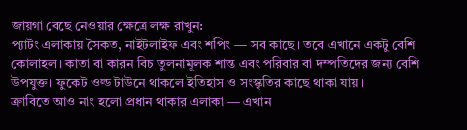জায়গা বেছে নেওয়ার ক্ষেত্রে লক্ষ রাখুন:
প্যাটং এলাকায় সৈকত, নাইটলাইফ এবং শপিং — সব কাছে। তবে এখানে একটু বেশি কোলাহল। কাতা বা কারন বিচ তুলনামূলক শান্ত এবং পরিবার বা দম্পতিদের জন্য বেশি উপযুক্ত। ফুকেট ওল্ড টাউনে থাকলে ইতিহাস ও সংস্কৃতির কাছে থাকা যায়।
ক্রাবিতে আও নাং হলো প্রধান থাকার এলাকা — এখান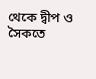থেকে দ্বীপ ও সৈকতে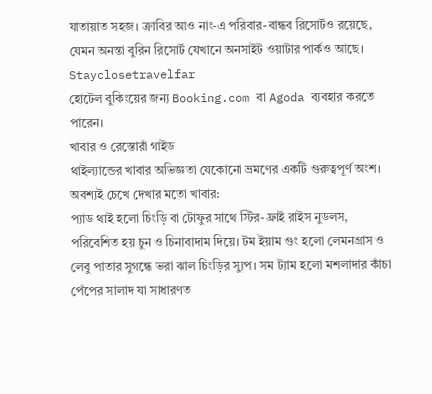যাতায়াত সহজ। ক্রাবির আও নাং-এ পরিবার-বান্ধব রিসোর্টও রয়েছে, যেমন অনন্তা বুরিন রিসোর্ট যেখানে অনসাইট ওয়াটার পার্কও আছে। Stayclosetravelfar
হোটেল বুকিংয়ের জন্য Booking.com বা Agoda ব্যবহার করতে পারেন।
খাবার ও রেস্তোরাঁ গাইড
থাইল্যান্ডের খাবার অভিজ্ঞতা যেকোনো ভ্রমণের একটি গুরুত্বপূর্ণ অংশ।
অবশ্যই চেখে দেখার মতো খাবার:
প্যাড থাই হলো চিংড়ি বা টোফুর সাথে স্টির-ফ্রাই রাইস নুডলস, পরিবেশিত হয় চুন ও চিনাবাদাম দিয়ে। টম ইয়াম গুং হলো লেমনগ্রাস ও লেবু পাতার সুগন্ধে ভরা ঝাল চিংড়ির স্যুপ। সম ট্যাম হলো মশলাদার কাঁচা পেঁপের সালাদ যা সাধারণত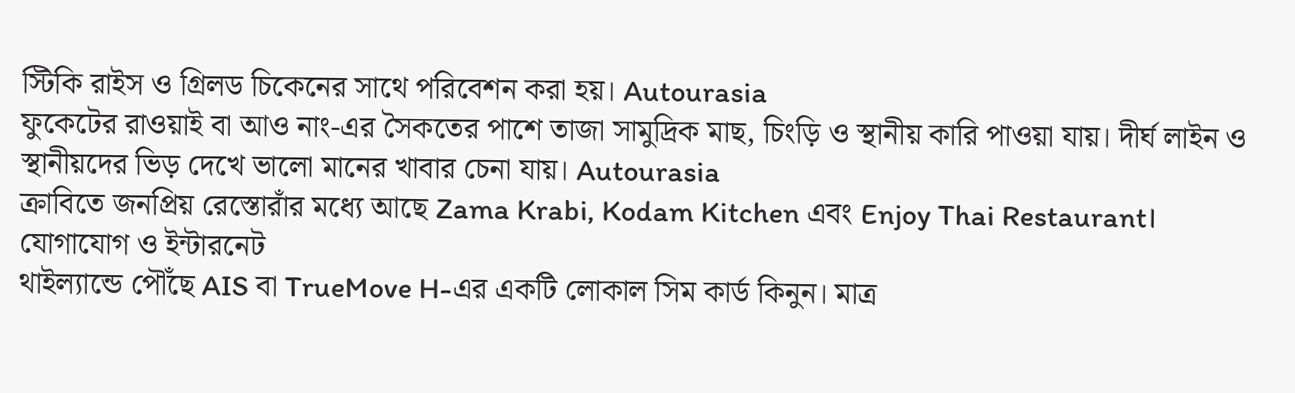স্টিকি রাইস ও গ্রিলড চিকেনের সাথে পরিবেশন করা হয়। Autourasia
ফুকেটের রাওয়াই বা আও নাং-এর সৈকতের পাশে তাজা সামুদ্রিক মাছ, চিংড়ি ও স্থানীয় কারি পাওয়া যায়। দীর্ঘ লাইন ও স্থানীয়দের ভিড় দেখে ভালো মানের খাবার চেনা যায়। Autourasia
ক্রাবিতে জনপ্রিয় রেস্তোরাঁর মধ্যে আছে Zama Krabi, Kodam Kitchen এবং Enjoy Thai Restaurant।
যোগাযোগ ও ইন্টারনেট
থাইল্যান্ডে পৌঁছে AIS বা TrueMove H-এর একটি লোকাল সিম কার্ড কিনুন। মাত্র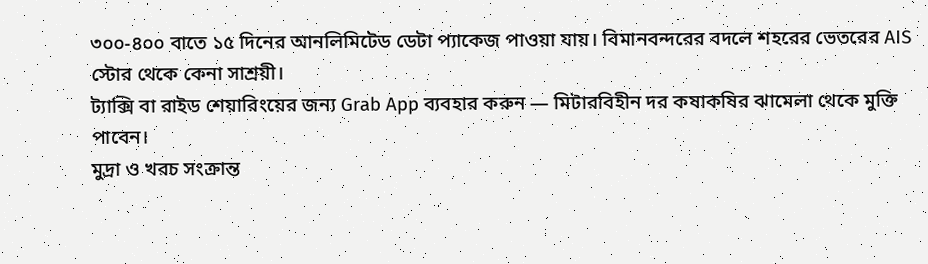৩০০-৪০০ বাতে ১৫ দিনের আনলিমিটেড ডেটা প্যাকেজ পাওয়া যায়। বিমানবন্দরের বদলে শহরের ভেতরের AIS স্টোর থেকে কেনা সাশ্রয়ী।
ট্যাক্সি বা রাইড শেয়ারিংয়ের জন্য Grab App ব্যবহার করুন — মিটারবিহীন দর কষাকষির ঝামেলা থেকে মুক্তি পাবেন।
মুদ্রা ও খরচ সংক্রান্ত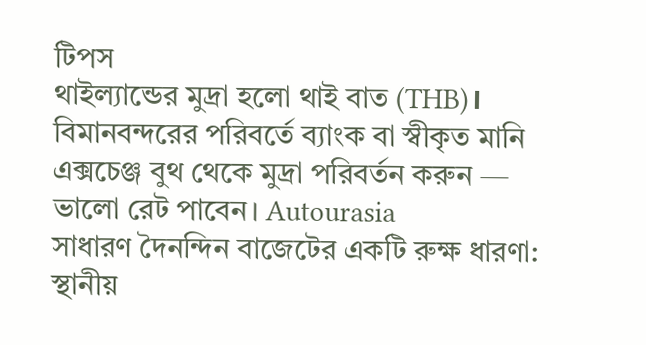টিপস
থাইল্যান্ডের মুদ্রা হলো থাই বাত (THB)। বিমানবন্দরের পরিবর্তে ব্যাংক বা স্বীকৃত মানি এক্সচেঞ্জ বুথ থেকে মুদ্রা পরিবর্তন করুন — ভালো রেট পাবেন। Autourasia
সাধারণ দৈনন্দিন বাজেটের একটি রুক্ষ ধারণা:
স্থানীয়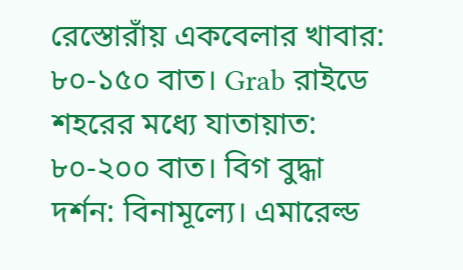রেস্তোরাঁয় একবেলার খাবার: ৮০-১৫০ বাত। Grab রাইডে শহরের মধ্যে যাতায়াত: ৮০-২০০ বাত। বিগ বুদ্ধা দর্শন: বিনামূল্যে। এমারেল্ড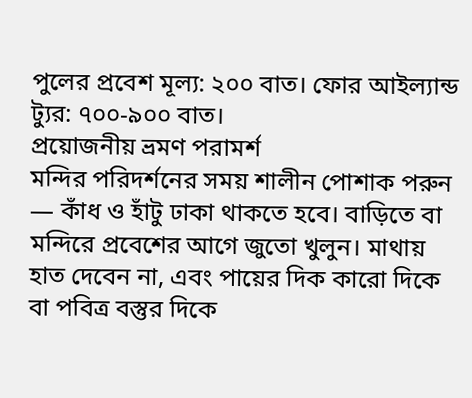পুলের প্রবেশ মূল্য: ২০০ বাত। ফোর আইল্যান্ড ট্যুর: ৭০০-৯০০ বাত।
প্রয়োজনীয় ভ্রমণ পরামর্শ
মন্দির পরিদর্শনের সময় শালীন পোশাক পরুন — কাঁধ ও হাঁটু ঢাকা থাকতে হবে। বাড়িতে বা মন্দিরে প্রবেশের আগে জুতো খুলুন। মাথায় হাত দেবেন না, এবং পায়ের দিক কারো দিকে বা পবিত্র বস্তুর দিকে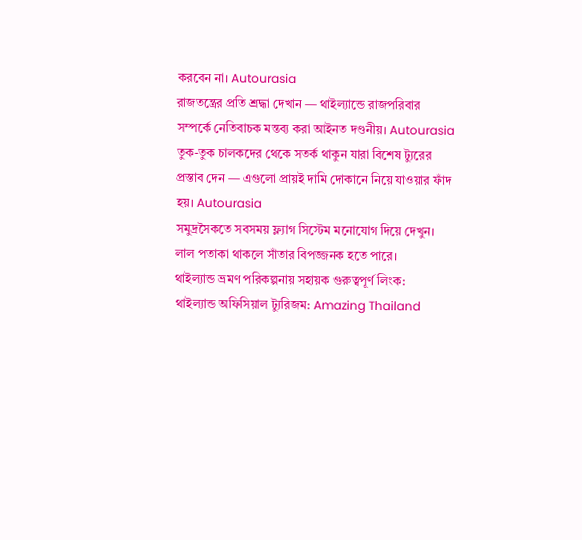করবেন না। Autourasia
রাজতন্ত্রের প্রতি শ্রদ্ধা দেখান — থাইল্যান্ডে রাজপরিবার সম্পর্কে নেতিবাচক মন্তব্য করা আইনত দণ্ডনীয়। Autourasia
তুক-তুক চালকদের থেকে সতর্ক থাকুন যারা বিশেষ ট্যুরের প্রস্তাব দেন — এগুলো প্রায়ই দামি দোকানে নিয়ে যাওয়ার ফাঁদ হয়। Autourasia
সমুদ্রসৈকতে সবসময় ফ্ল্যাগ সিস্টেম মনোযোগ দিয়ে দেখুন। লাল পতাকা থাকলে সাঁতার বিপজ্জনক হতে পারে।
থাইল্যান্ড ভ্রমণ পরিকল্পনায় সহায়ক গুরুত্বপূর্ণ লিংক:
থাইল্যান্ড অফিসিয়াল ট্যুরিজম: Amazing Thailand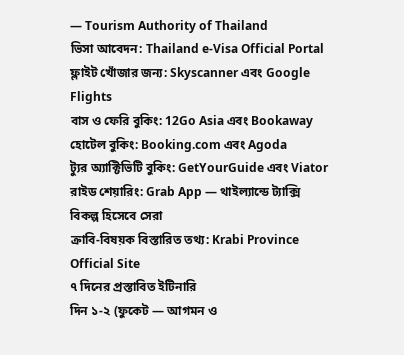— Tourism Authority of Thailand
ভিসা আবেদন: Thailand e-Visa Official Portal
ফ্লাইট খোঁজার জন্য: Skyscanner এবং Google Flights
বাস ও ফেরি বুকিং: 12Go Asia এবং Bookaway
হোটেল বুকিং: Booking.com এবং Agoda
ট্যুর অ্যাক্টিভিটি বুকিং: GetYourGuide এবং Viator
রাইড শেয়ারিং: Grab App — থাইল্যান্ডে ট্যাক্সি বিকল্প হিসেবে সেরা
ক্রাবি-বিষয়ক বিস্তারিত তথ্য: Krabi Province Official Site
৭ দিনের প্রস্তাবিত ইটিনারি
দিন ১-২ (ফুকেট — আগমন ও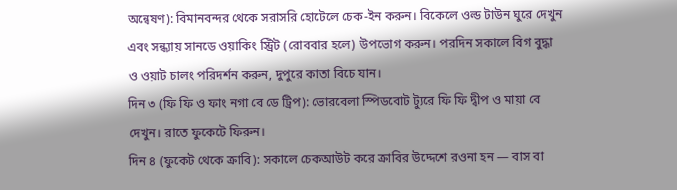অন্বেষণ): বিমানবন্দর থেকে সরাসরি হোটেলে চেক-ইন করুন। বিকেলে ওল্ড টাউন ঘুরে দেখুন এবং সন্ধ্যায় সানডে ওয়াকিং স্ট্রিট (রোববার হলে) উপভোগ করুন। পরদিন সকালে বিগ বুদ্ধা ও ওয়াট চালং পরিদর্শন করুন, দুপুরে কাতা বিচে যান।
দিন ৩ (ফি ফি ও ফাং নগা বে ডে ট্রিপ): ভোরবেলা স্পিডবোট ট্যুরে ফি ফি দ্বীপ ও মায়া বে দেখুন। রাতে ফুকেটে ফিরুন।
দিন ৪ (ফুকেট থেকে ক্রাবি): সকালে চেকআউট করে ক্রাবির উদ্দেশে রওনা হন — বাস বা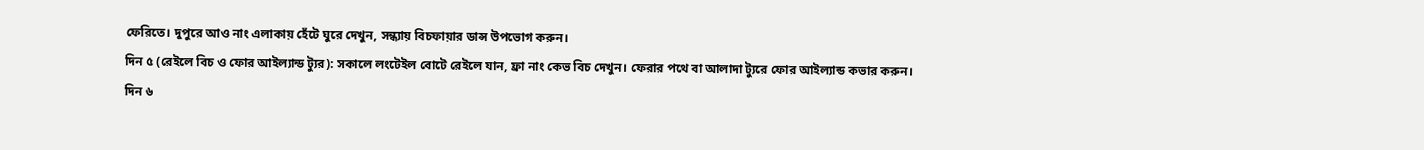ফেরিতে। দুপুরে আও নাং এলাকায় হেঁটে ঘুরে দেখুন, সন্ধ্যায় বিচফায়ার ডান্স উপভোগ করুন।
দিন ৫ (রেইলে বিচ ও ফোর আইল্যান্ড ট্যুর): সকালে লংটেইল বোটে রেইলে যান, ফ্রা নাং কেভ বিচ দেখুন। ফেরার পথে বা আলাদা ট্যুরে ফোর আইল্যান্ড কভার করুন।
দিন ৬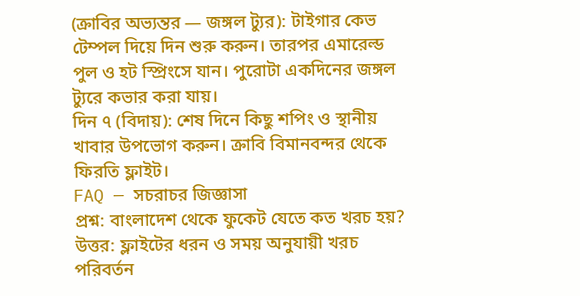(ক্রাবির অভ্যন্তর — জঙ্গল ট্যুর): টাইগার কেভ টেম্পল দিয়ে দিন শুরু করুন। তারপর এমারেল্ড পুল ও হট স্প্রিংসে যান। পুরোটা একদিনের জঙ্গল ট্যুরে কভার করা যায়।
দিন ৭ (বিদায়): শেষ দিনে কিছু শপিং ও স্থানীয় খাবার উপভোগ করুন। ক্রাবি বিমানবন্দর থেকে ফিরতি ফ্লাইট।
FAQ — সচরাচর জিজ্ঞাসা
প্রশ্ন: বাংলাদেশ থেকে ফুকেট যেতে কত খরচ হয়? উত্তর: ফ্লাইটের ধরন ও সময় অনুযায়ী খরচ পরিবর্তন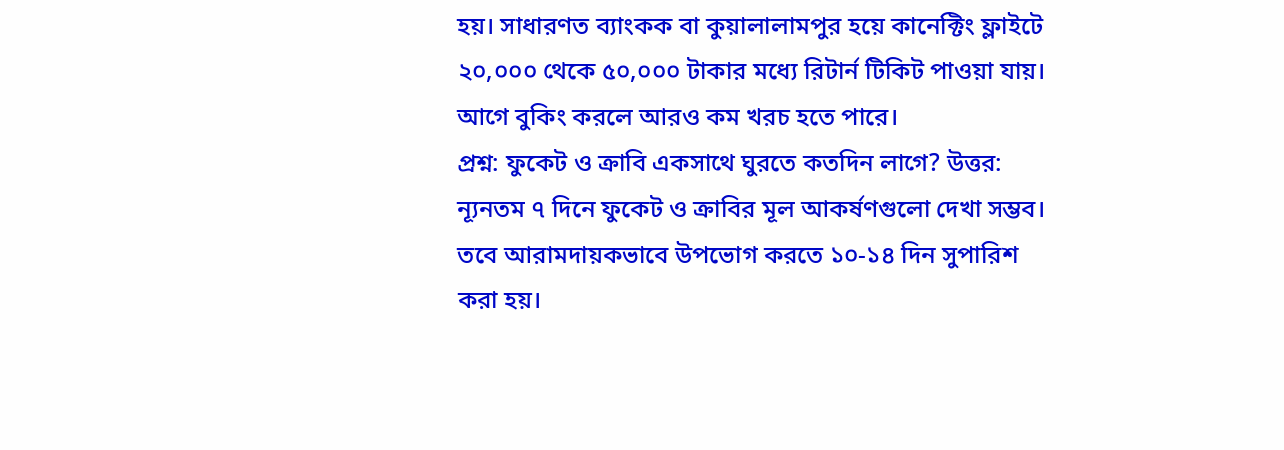হয়। সাধারণত ব্যাংকক বা কুয়ালালামপুর হয়ে কানেক্টিং ফ্লাইটে ২০,০০০ থেকে ৫০,০০০ টাকার মধ্যে রিটার্ন টিকিট পাওয়া যায়। আগে বুকিং করলে আরও কম খরচ হতে পারে।
প্রশ্ন: ফুকেট ও ক্রাবি একসাথে ঘুরতে কতদিন লাগে? উত্তর: ন্যূনতম ৭ দিনে ফুকেট ও ক্রাবির মূল আকর্ষণগুলো দেখা সম্ভব। তবে আরামদায়কভাবে উপভোগ করতে ১০-১৪ দিন সুপারিশ করা হয়।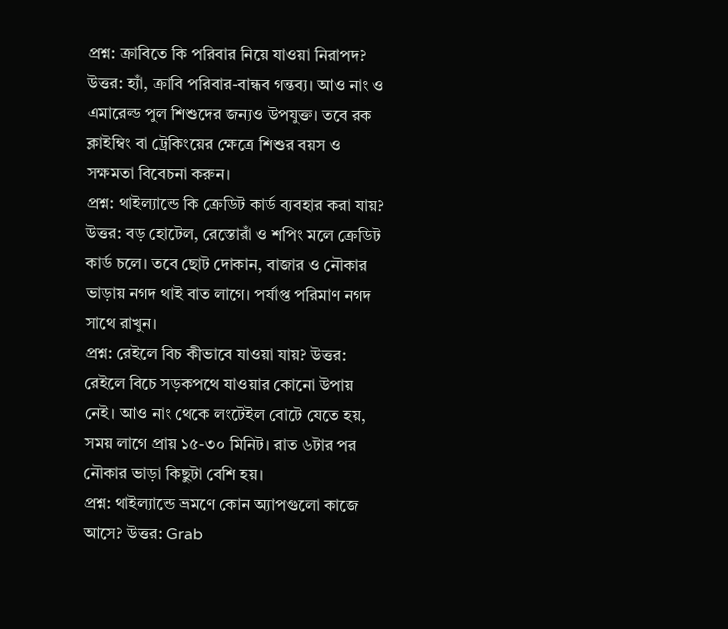প্রশ্ন: ক্রাবিতে কি পরিবার নিয়ে যাওয়া নিরাপদ? উত্তর: হ্যাঁ, ক্রাবি পরিবার-বান্ধব গন্তব্য। আও নাং ও এমারেল্ড পুল শিশুদের জন্যও উপযুক্ত। তবে রক ক্লাইম্বিং বা ট্রেকিংয়ের ক্ষেত্রে শিশুর বয়স ও সক্ষমতা বিবেচনা করুন।
প্রশ্ন: থাইল্যান্ডে কি ক্রেডিট কার্ড ব্যবহার করা যায়? উত্তর: বড় হোটেল, রেস্তোরাঁ ও শপিং মলে ক্রেডিট কার্ড চলে। তবে ছোট দোকান, বাজার ও নৌকার ভাড়ায় নগদ থাই বাত লাগে। পর্যাপ্ত পরিমাণ নগদ সাথে রাখুন।
প্রশ্ন: রেইলে বিচ কীভাবে যাওয়া যায়? উত্তর: রেইলে বিচে সড়কপথে যাওয়ার কোনো উপায় নেই। আও নাং থেকে লংটেইল বোটে যেতে হয়, সময় লাগে প্রায় ১৫-৩০ মিনিট। রাত ৬টার পর নৌকার ভাড়া কিছুটা বেশি হয়।
প্রশ্ন: থাইল্যান্ডে ভ্রমণে কোন অ্যাপগুলো কাজে আসে? উত্তর: Grab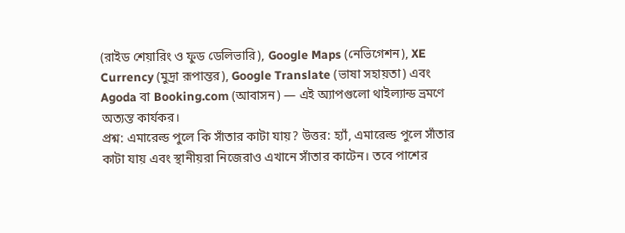(রাইড শেয়ারিং ও ফুড ডেলিভারি), Google Maps (নেভিগেশন), XE Currency (মুদ্রা রূপান্তর), Google Translate (ভাষা সহায়তা) এবং Agoda বা Booking.com (আবাসন) — এই অ্যাপগুলো থাইল্যান্ড ভ্রমণে অত্যন্ত কার্যকর।
প্রশ্ন: এমারেল্ড পুলে কি সাঁতার কাটা যায়? উত্তর: হ্যাঁ, এমারেল্ড পুলে সাঁতার কাটা যায় এবং স্থানীয়রা নিজেরাও এখানে সাঁতার কাটেন। তবে পাশের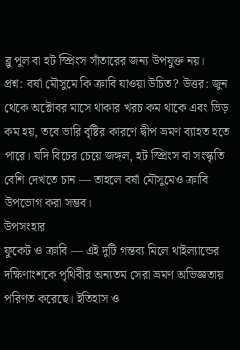ব্লু পুল বা হট স্প্রিংস সাঁতারের জন্য উপযুক্ত নয়।
প্রশ্ন: বর্ষা মৌসুমে কি ক্রাবি যাওয়া উচিত? উত্তর: জুন থেকে অক্টোবর মাসে থাকার খরচ কম থাকে এবং ভিড় কম হয়, তবে ভারি বৃষ্টির কারণে দ্বীপ ভ্রমণ ব্যাহত হতে পারে। যদি বিচের চেয়ে জঙ্গল, হট স্প্রিংস বা সংস্কৃতি বেশি দেখতে চান — তাহলে বর্ষা মৌসুমেও ক্রাবি উপভোগ করা সম্ভব।
উপসংহার
ফুকেট ও ক্রাবি — এই দুটি গন্তব্য মিলে থাইল্যান্ডের দক্ষিণাংশকে পৃথিবীর অন্যতম সেরা ভ্রমণ অভিজ্ঞতায় পরিণত করেছে। ইতিহাস ও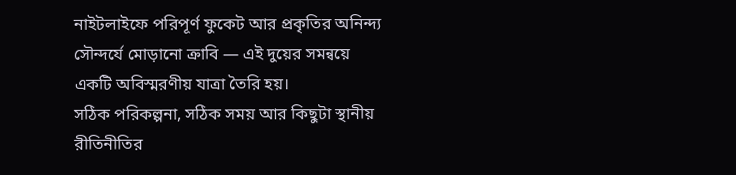নাইটলাইফে পরিপূর্ণ ফুকেট আর প্রকৃতির অনিন্দ্য সৌন্দর্যে মোড়ানো ক্রাবি — এই দুয়ের সমন্বয়ে একটি অবিস্মরণীয় যাত্রা তৈরি হয়।
সঠিক পরিকল্পনা, সঠিক সময় আর কিছুটা স্থানীয় রীতিনীতির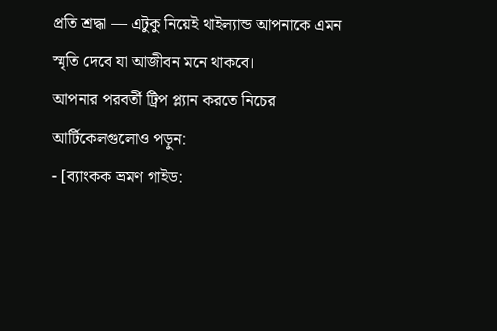প্রতি শ্রদ্ধা — এটুকু নিয়েই থাইল্যান্ড আপনাকে এমন স্মৃতি দেবে যা আজীবন মনে থাকবে।
আপনার পরবর্তী ট্রিপ প্ল্যান করতে নিচের আর্টিকেলগুলোও পড়ুন:
- [ব্যাংকক ভ্রমণ গাইড: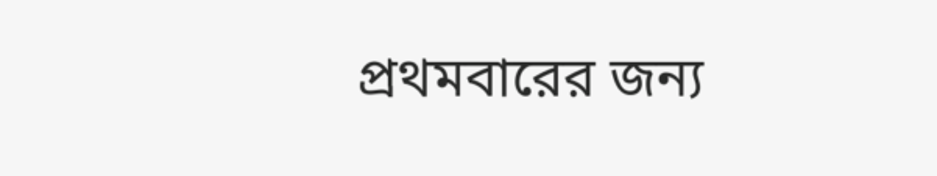প্রথমবারের জন্য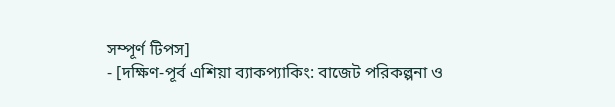সম্পূর্ণ টিপস]
- [দক্ষিণ-পূর্ব এশিয়া ব্যাকপ্যাকিং: বাজেট পরিকল্পনা ও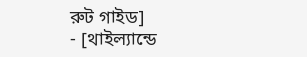রুট গাইড]
- [থাইল্যান্ডে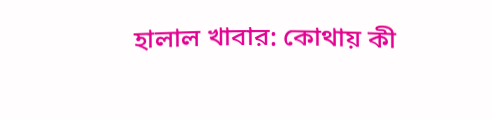হালাল খাবার: কোথায় কী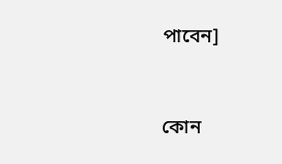পাবেন]


কোন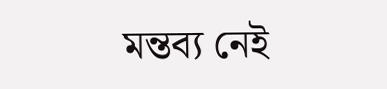মন্তব্য নেই